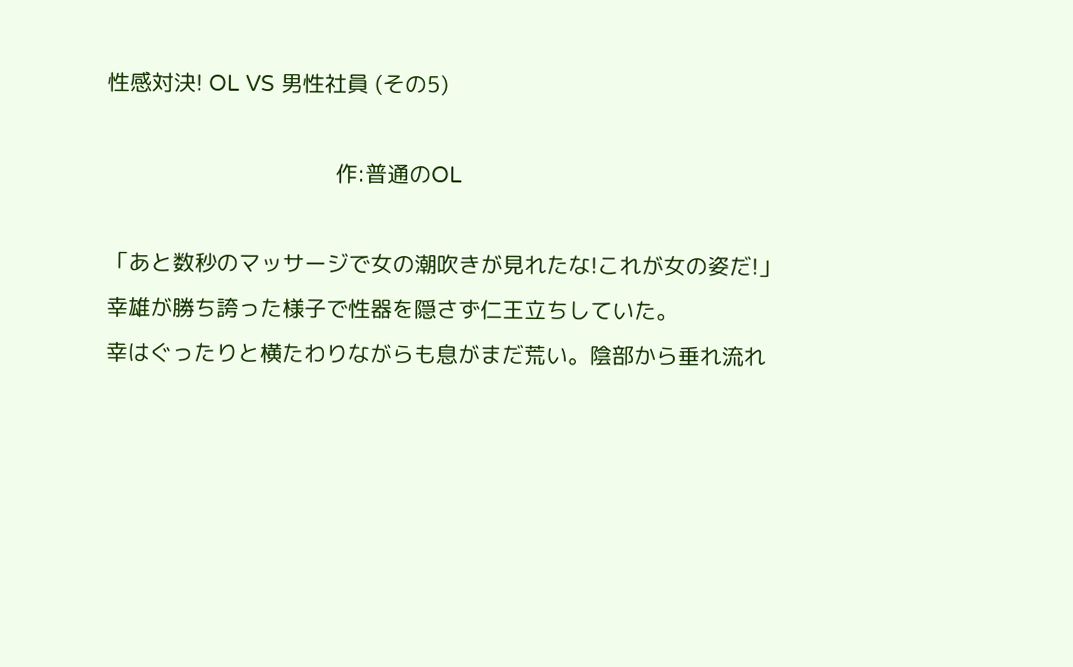性感対決! OL VS 男性社員 (その5)

                                      作:普通のOL

「あと数秒のマッサージで女の潮吹きが見れたな!これが女の姿だ!」
幸雄が勝ち誇った様子で性器を隠さず仁王立ちしていた。
幸はぐったりと横たわりながらも息がまだ荒い。陰部から垂れ流れ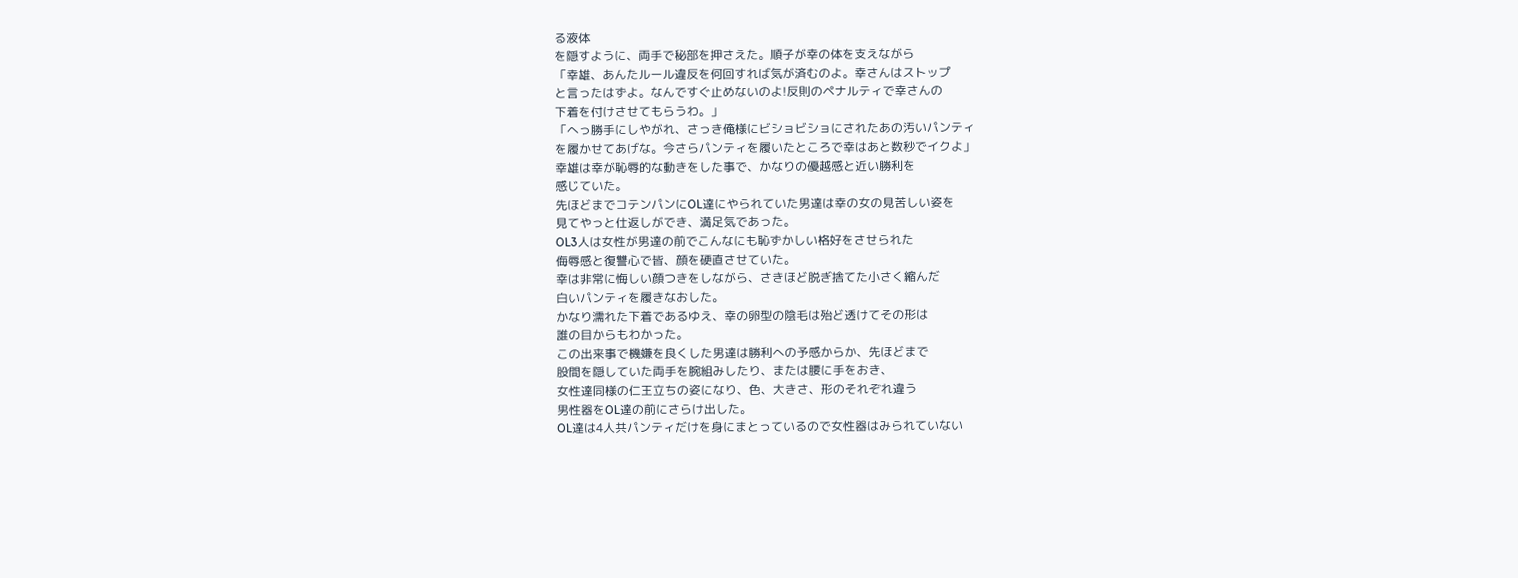る液体
を隠すように、両手で秘部を押さえた。順子が幸の体を支えながら
「幸雄、あんたルール違反を何回すれば気が済むのよ。幸さんはストップ
と言ったはずよ。なんですぐ止めないのよ!反則のペナルティで幸さんの
下着を付けさせてもらうわ。」
「へっ勝手にしやがれ、さっき俺様にビショビショにされたあの汚いパンティ
を履かせてあげな。今さらパンティを履いたところで幸はあと数秒でイクよ」
幸雄は幸が恥辱的な動きをした事で、かなりの優越感と近い勝利を
感じていた。
先ほどまでコテンパンにOL達にやられていた男達は幸の女の見苦しい姿を
見てやっと仕返しができ、満足気であった。
OL3人は女性が男達の前でこんなにも恥ずかしい格好をさせられた
侮辱感と復讐心で皆、顔を硬直させていた。
幸は非常に悔しい顔つきをしながら、さきほど脱ぎ捨てた小さく縮んだ
白いパンティを履きなおした。
かなり濡れた下着であるゆえ、幸の卵型の陰毛は殆ど透けてその形は
誰の目からもわかった。
この出来事で機嫌を良くした男達は勝利への予感からか、先ほどまで
股間を隠していた両手を腕組みしたり、または腰に手をおき、
女性達同様の仁王立ちの姿になり、色、大きさ、形のそれぞれ違う
男性器をOL達の前にさらけ出した。
OL達は4人共パンティだけを身にまとっているので女性器はみられていない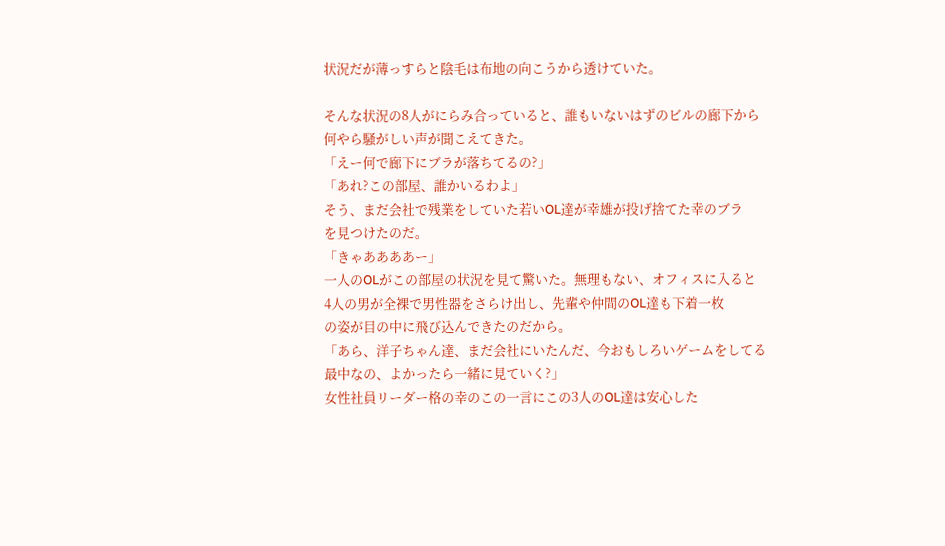状況だが薄っすらと陰毛は布地の向こうから透けていた。

そんな状況の8人がにらみ合っていると、誰もいないはずのビルの廊下から
何やら騒がしい声が聞こえてきた。
「えー何で廊下にブラが落ちてるの?」
「あれ?この部屋、誰かいるわよ」
そう、まだ会社で残業をしていた若いOL達が幸雄が投げ捨てた幸のブラ
を見つけたのだ。
「きゃああああー」
一人のOLがこの部屋の状況を見て驚いた。無理もない、オフィスに入ると
4人の男が全裸で男性器をさらけ出し、先輩や仲間のOL達も下着一枚
の姿が目の中に飛び込んできたのだから。
「あら、洋子ちゃん達、まだ会社にいたんだ、今おもしろいゲームをしてる
最中なの、よかったら一緒に見ていく?」
女性社員リーダー格の幸のこの一言にこの3人のOL達は安心した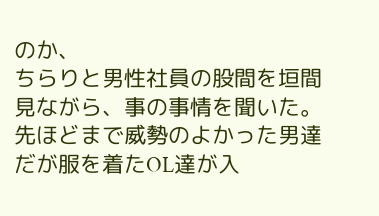のか、
ちらりと男性社員の股間を垣間見ながら、事の事情を聞いた。
先ほどまで威勢のよかった男達だが服を着たOL達が入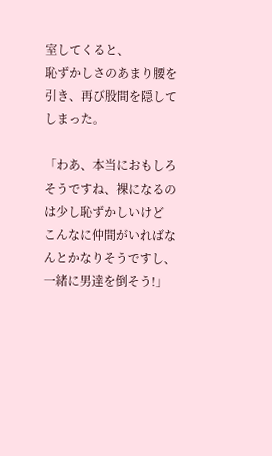室してくると、
恥ずかしさのあまり腰を引き、再び股間を隠してしまった。

「わあ、本当におもしろそうですね、裸になるのは少し恥ずかしいけど
こんなに仲間がいればなんとかなりそうですし、一緒に男達を倒そう!」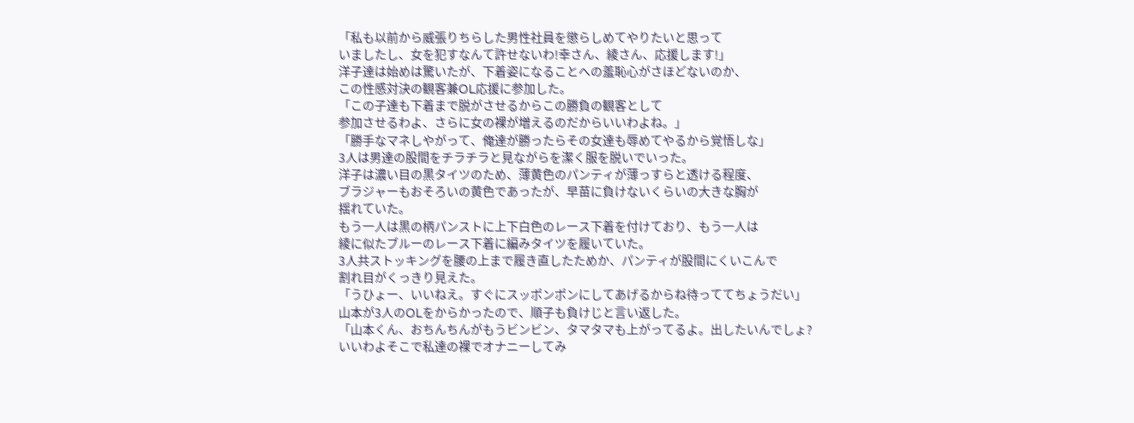「私も以前から威張りちらした男性社員を懲らしめてやりたいと思って
いましたし、女を犯すなんて許せないわ!幸さん、綾さん、応援します!」
洋子達は始めは驚いたが、下着姿になることへの羞恥心がさほどないのか、
この性感対決の観客兼OL応援に参加した。
「この子達も下着まで脱がさせるからこの勝負の観客として
参加させるわよ、さらに女の裸が増えるのだからいいわよね。」
「勝手なマネしやがって、俺達が勝ったらその女達も辱めてやるから覚悟しな」
3人は男達の股間をチラチラと見ながらを潔く服を脱いでいった。
洋子は濃い目の黒タイツのため、薄黄色のパンティが薄っすらと透ける程度、
ブラジャーもおそろいの黄色であったが、早苗に負けないくらいの大きな胸が
揺れていた。
もう一人は黒の柄パンストに上下白色のレース下着を付けており、もう一人は
綾に似たブルーのレース下着に編みタイツを履いていた。
3人共ストッキングを腰の上まで履き直したためか、パンティが股間にくいこんで
割れ目がくっきり見えた。
「うひょー、いいねえ。すぐにスッポンポンにしてあげるからね待っててちょうだい」
山本が3人のOLをからかったので、順子も負けじと言い返した。
「山本くん、おちんちんがもうビンビン、タマタマも上がってるよ。出したいんでしょ?
いいわよそこで私達の裸でオナニーしてみ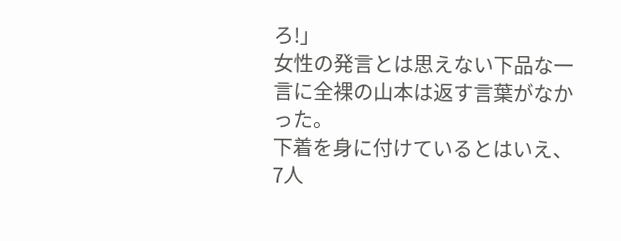ろ!」
女性の発言とは思えない下品な一言に全裸の山本は返す言葉がなかった。
下着を身に付けているとはいえ、7人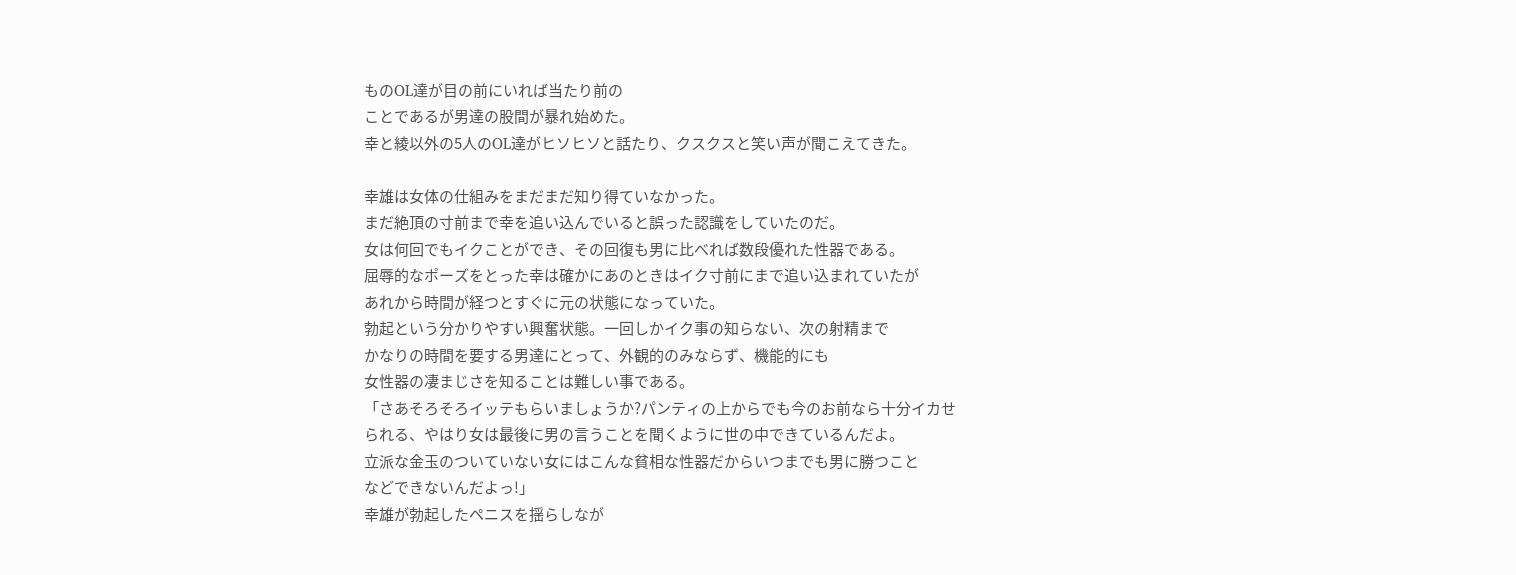ものOL達が目の前にいれば当たり前の
ことであるが男達の股間が暴れ始めた。
幸と綾以外の5人のOL達がヒソヒソと話たり、クスクスと笑い声が聞こえてきた。

幸雄は女体の仕組みをまだまだ知り得ていなかった。
まだ絶頂の寸前まで幸を追い込んでいると誤った認識をしていたのだ。
女は何回でもイクことができ、その回復も男に比べれば数段優れた性器である。
屈辱的なポーズをとった幸は確かにあのときはイク寸前にまで追い込まれていたが
あれから時間が経つとすぐに元の状態になっていた。
勃起という分かりやすい興奮状態。一回しかイク事の知らない、次の射精まで
かなりの時間を要する男達にとって、外観的のみならず、機能的にも
女性器の凄まじさを知ることは難しい事である。
「さあそろそろイッテもらいましょうか?パンティの上からでも今のお前なら十分イカせ
られる、やはり女は最後に男の言うことを聞くように世の中できているんだよ。
立派な金玉のついていない女にはこんな貧相な性器だからいつまでも男に勝つこと
などできないんだよっ!」
幸雄が勃起したペニスを揺らしなが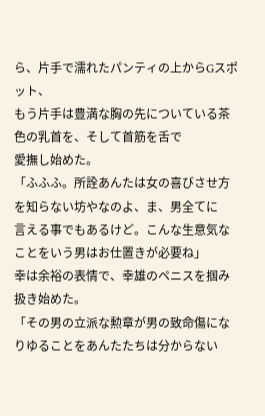ら、片手で濡れたパンティの上からGスポット、
もう片手は豊満な胸の先についている茶色の乳首を、そして首筋を舌で
愛撫し始めた。
「ふふふ。所詮あんたは女の喜びさせ方を知らない坊やなのよ、ま、男全てに
言える事でもあるけど。こんな生意気なことをいう男はお仕置きが必要ね」
幸は余裕の表情で、幸雄のペニスを掴み扱き始めた。
「その男の立派な勲章が男の致命傷になりゆることをあんたたちは分からない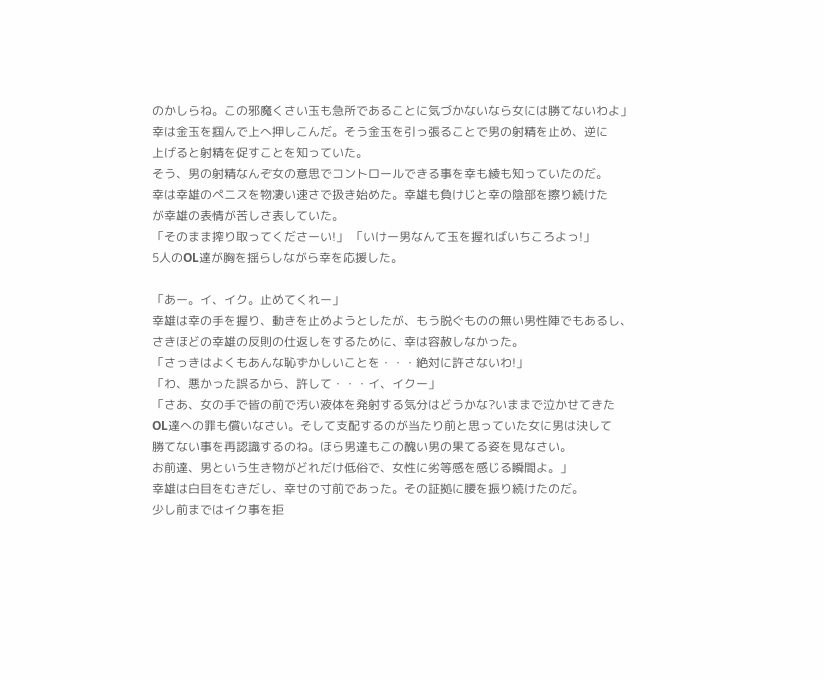のかしらね。この邪魔くさい玉も急所であることに気づかないなら女には勝てないわよ」
幸は金玉を掴んで上へ押しこんだ。そう金玉を引っ張ることで男の射精を止め、逆に
上げると射精を促すことを知っていた。
そう、男の射精なんぞ女の意思でコントロールできる事を幸も綾も知っていたのだ。
幸は幸雄のペニスを物凄い速さで扱き始めた。幸雄も負けじと幸の陰部を擦り続けた
が幸雄の表情が苦しさ表していた。
「そのまま搾り取ってくださーい!」 「いけー男なんて玉を握ればいちころよっ!」
5人のOL達が胸を揺らしながら幸を応援した。

「あー。イ、イク。止めてくれー」
幸雄は幸の手を握り、動きを止めようとしたが、もう脱ぐものの無い男性陣でもあるし、
さきほどの幸雄の反則の仕返しをするために、幸は容赦しなかった。
「さっきはよくもあんな恥ずかしいことを・・・絶対に許さないわ!」
「わ、悪かった誤るから、許して・・・イ、イクー」
「さあ、女の手で皆の前で汚い液体を発射する気分はどうかな?いままで泣かせてきた
OL達への罪も償いなさい。そして支配するのが当たり前と思っていた女に男は決して
勝てない事を再認識するのね。ほら男達もこの醜い男の果てる姿を見なさい。
お前達、男という生き物がどれだけ低俗で、女性に劣等感を感じる瞬間よ。」
幸雄は白目をむきだし、幸せの寸前であった。その証拠に腰を振り続けたのだ。
少し前まではイク事を拒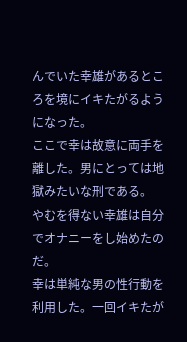んでいた幸雄があるところを境にイキたがるようになった。
ここで幸は故意に両手を離した。男にとっては地獄みたいな刑である。
やむを得ない幸雄は自分でオナニーをし始めたのだ。
幸は単純な男の性行動を利用した。一回イキたが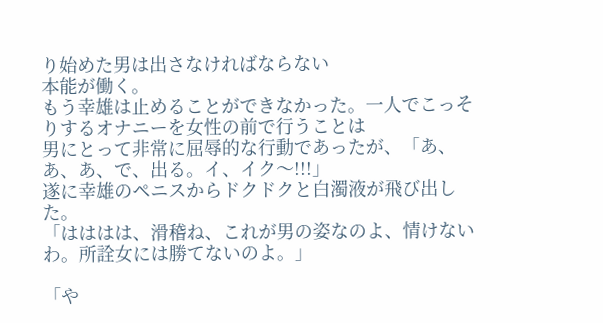り始めた男は出さなければならない
本能が働く。
もう幸雄は止めることができなかった。一人でこっそりするオナニーを女性の前で行うことは
男にとって非常に屈辱的な行動であったが、「あ、あ、あ、で、出る。イ、イク〜!!!」
遂に幸雄のペニスからドクドクと白濁液が飛び出した。
「はははは、滑稽ね、これが男の姿なのよ、情けないわ。所詮女には勝てないのよ。」

「や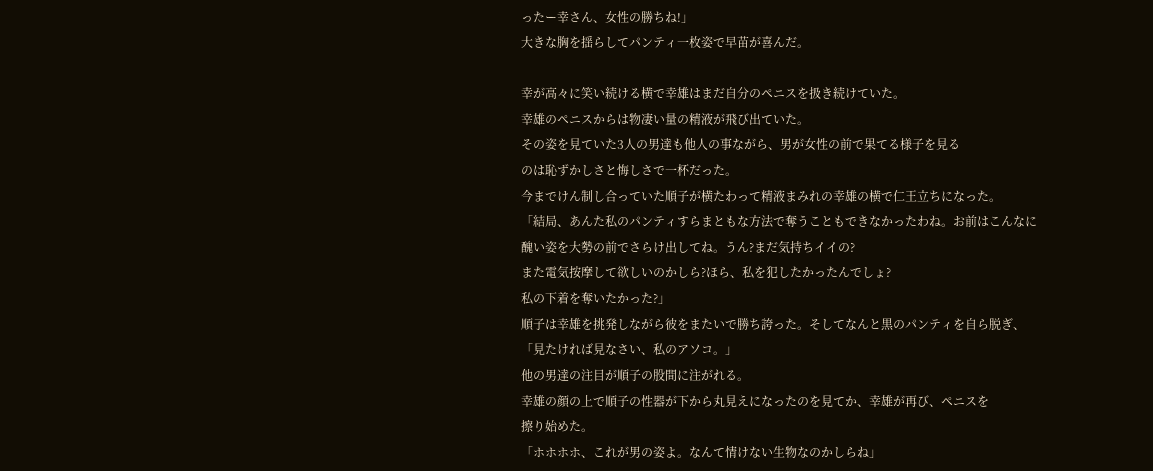ったー幸さん、女性の勝ちね!」
大きな胸を揺らしてパンティ一枚姿で早苗が喜んだ。

幸が高々に笑い続ける横で幸雄はまだ自分のペニスを扱き続けていた。
幸雄のペニスからは物凄い量の精液が飛び出ていた。
その姿を見ていた3人の男達も他人の事ながら、男が女性の前で果てる様子を見る
のは恥ずかしさと悔しさで一杯だった。
今までけん制し合っていた順子が横たわって精液まみれの幸雄の横で仁王立ちになった。
「結局、あんた私のパンティすらまともな方法で奪うこともできなかったわね。お前はこんなに
醜い姿を大勢の前でさらけ出してね。うん?まだ気持ちイイの?
また電気按摩して欲しいのかしら?ほら、私を犯したかったんでしょ?
私の下着を奪いたかった?」
順子は幸雄を挑発しながら彼をまたいで勝ち誇った。そしてなんと黒のパンティを自ら脱ぎ、
「見たければ見なさい、私のアソコ。」
他の男達の注目が順子の股間に注がれる。
幸雄の顔の上で順子の性器が下から丸見えになったのを見てか、幸雄が再び、ペニスを
擦り始めた。
「ホホホホ、これが男の姿よ。なんて情けない生物なのかしらね」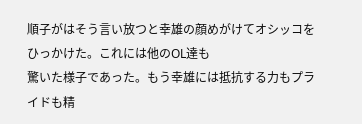順子がはそう言い放つと幸雄の顔めがけてオシッコをひっかけた。これには他のOL達も
驚いた様子であった。もう幸雄には抵抗する力もプライドも精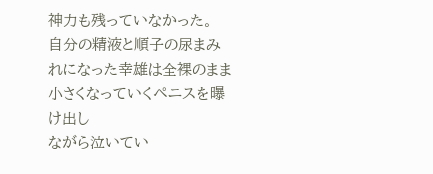神力も残っていなかった。
自分の精液と順子の尿まみれになった幸雄は全裸のまま小さくなっていくペニスを曝け出し
ながら泣いてい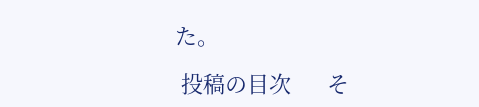た。

 投稿の目次      そ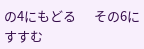の4にもどる      その6にすすむ